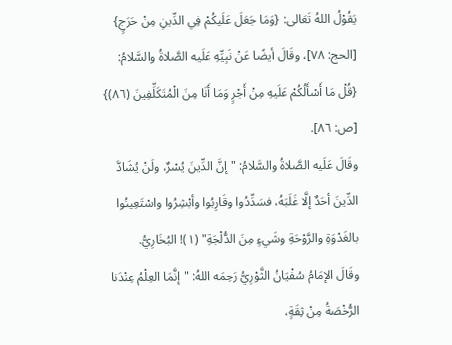يَقُوْلُ اللهُ تَعَالى: {وَمَا جَعَلَ عَلَيكُمْ فِي الدِّينِ مِنْ حَرَجٍ} [الحج: ٧٨]، وقَالَ أيضًا عَنْ نَبِيِّهِ عَلَيه الصَّلاةُ والسَّلامُ: {قُلْ مَا أَسْأَلُكُمْ عَلَيهِ مِنْ أَجْرٍ وَمَا أَنَا مِنَ الْمُتَكَلِّفِينَ (٨٦)} [ص: ٨٦].
وقَالَ عَلَيه الصَّلاةُ والسَّلامُ: "إنَّ الدِّينَ يُسْرٌ، ولَنْ يُشَادَّ الدِّينَ أحَدٌ إلَّا غَلَبَهُ، فسَدِّدُوا وقَارِبُوا وأبْشِرُوا واسْتَعِينُوا بالغَدْوَةِ والرَّوْحَةِ وشَيءٍ مِنَ الدُّلْجَةِ" (١)! البُخَارِيُّ.
وقَالَ الإمَامُ سُفْيَانُ الثَّوْرِيُّ رَحِمَه اللهُ: "إنَّمَا العِلْمُ عِنْدَنا الرُّخْصَةُ مِنْ ثِقَةٍ،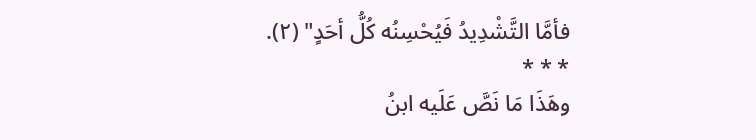فأمَّا التَّشْدِيدُ فَيُحْسِنُه كُلُّ أحَدٍ" (٢).
* * *
وهَذَا مَا نَصَّ عَلَيه ابنُ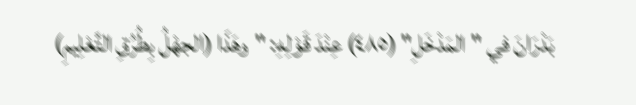بَدْرَانَ في "المَدْخَلِ" (٤٨٥) عِنْدَ قَوْلِهِ: "وهَذَا (الجهْلُ بِطُرُقِ التَّعْلِيمِ)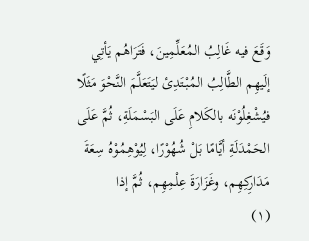وَقَعَ فيه غَالِبُ المُعَلِّمِينَ، فَتَرَاهُم يَأتِي إلَيهِم الطَّالِبُ المُبْتَدِئ ليَتَعَلَّمَ النَّحْوَ مَثَلًا فيُشْغِلُوْنَه بالكَلامِ عَلَى البَسْمَلَةِ، ثُمَّ عَلَى الحَمْدَلَةِ أيَّامًا بَلْ شُهُوْرًا، لِيُوْهِمُوْهُ سِعَةَ مَدَارِكِهِم، وغَزَارَةَ عِلْمِهِم، ثُمَّ إذا
(١)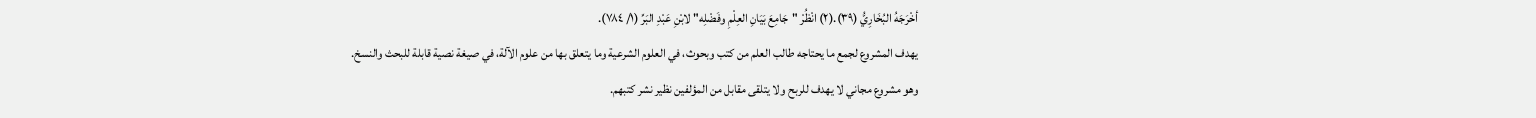أخْرَجَهُ البُخَارِيُّ (٣٩).(٢) انْظُرْ "جَامِعَ بَيَانِ العِلْمِ وفَضْلِه" لابْنِ عَبْدِ البَرِّ (١/ ٧٨٤).
يهدف المشروع لجمع ما يحتاجه طالب العلم من كتب وبحوث، في العلوم الشرعية وما يتعلق بها من علوم الآلة، في صيغة نصية قابلة للبحث والنسخ.
وهو مشروع مجاني لا يهدف للربح ولا يتلقى مقابل من المؤلفين نظير نشر كتبهم.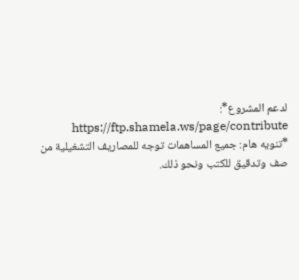لدعم المشروع*: https://ftp.shamela.ws/page/contribute
*تنويه هام: جميع المساهمات توجه للمصاريف التشغيلية من صف وتدقيق للكتب ونحو ذلك.